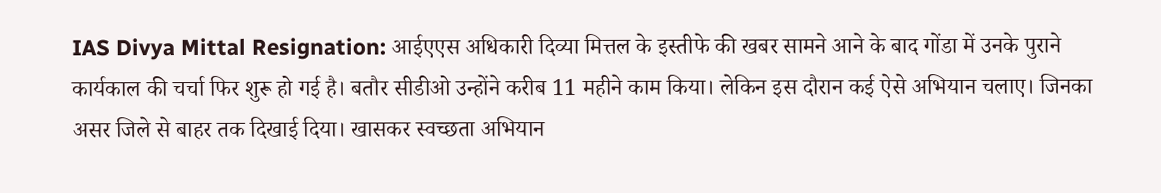IAS Divya Mittal Resignation: आईएएस अधिकारी दिव्या मित्तल के इस्तीफे की खबर सामने आने के बाद गोंडा में उनके पुराने कार्यकाल की चर्चा फिर शुरू हो गई है। बतौर सीडीओ उन्होंने करीब 11 महीने काम किया। लेकिन इस दौरान कई ऐसे अभियान चलाए। जिनका असर जिले से बाहर तक दिखाई दिया। खासकर स्वच्छता अभियान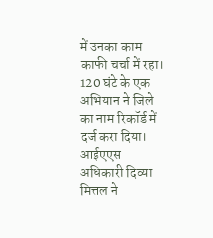में उनका काम काफी चर्चा में रहा। 120 घंटे के एक अभियान ने जिले का नाम रिकॉर्ड में दर्ज करा दिया।
आईएएस अधिकारी दिव्या मित्तल ने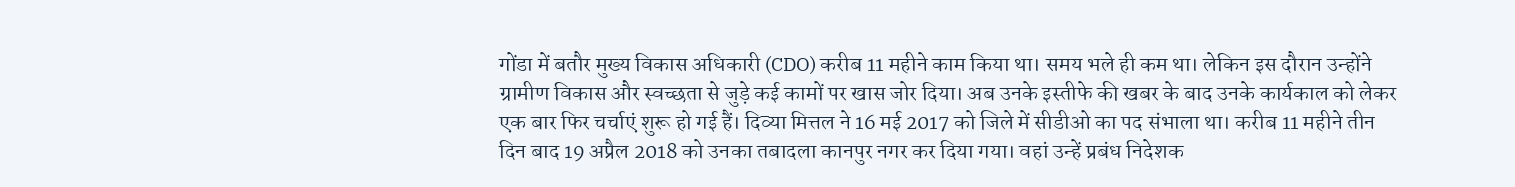गोंडा में बतौर मुख्य विकास अधिकारी (CDO) करीब 11 महीने काम किया था। समय भले ही कम था। लेकिन इस दौरान उन्होंने ग्रामीण विकास और स्वच्छता से जुड़े कई कामों पर खास जोर दिया। अब उनके इस्तीफे की खबर के बाद उनके कार्यकाल को लेकर एक बार फिर चर्चाएं शुरू हो गई हैं। दिव्या मित्तल ने 16 मई 2017 को जिले में सीडीओ का पद संभाला था। करीब 11 महीने तीन दिन बाद 19 अप्रैल 2018 को उनका तबादला कानपुर नगर कर दिया गया। वहां उन्हें प्रबंध निदेशक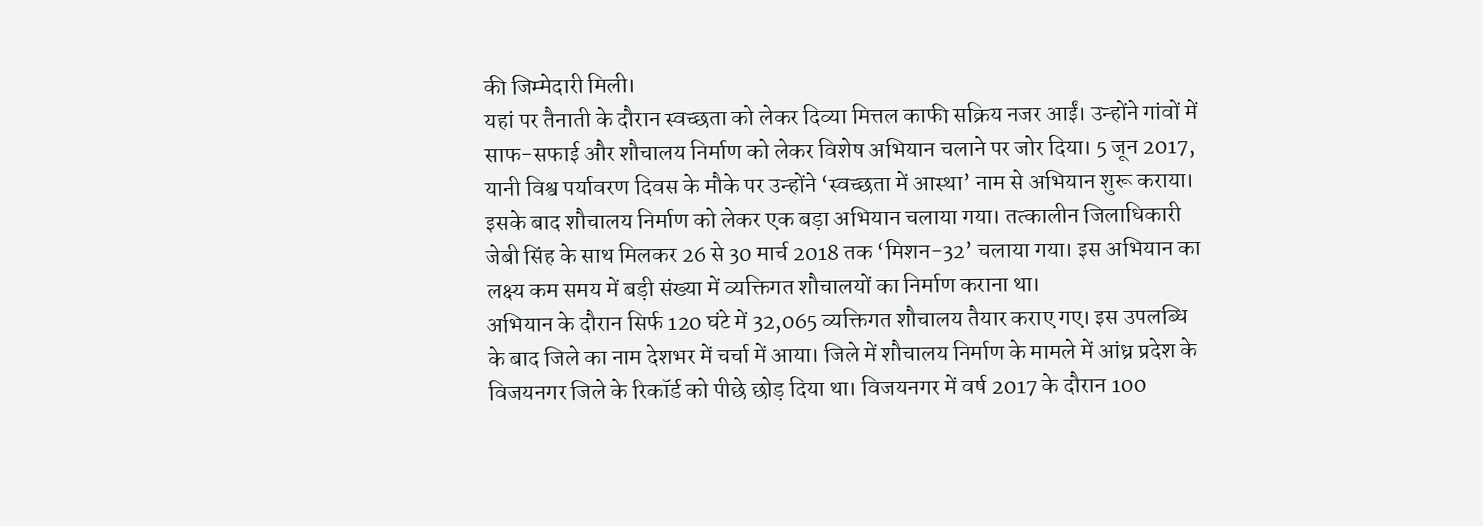की जिम्मेदारी मिली।
यहां पर तैनाती के दौरान स्वच्छता को लेकर दिव्या मित्तल काफी सक्रिय नजर आईं। उन्होंने गांवों में साफ-सफाई और शौचालय निर्माण को लेकर विशेष अभियान चलाने पर जोर दिया। 5 जून 2017, यानी विश्व पर्यावरण दिवस के मौके पर उन्होंने ‘स्वच्छता में आस्था’ नाम से अभियान शुरू कराया।
इसके बाद शौचालय निर्माण को लेकर एक बड़ा अभियान चलाया गया। तत्कालीन जिलाधिकारी जेबी सिंह के साथ मिलकर 26 से 30 मार्च 2018 तक ‘मिशन-32’ चलाया गया। इस अभियान का लक्ष्य कम समय में बड़ी संख्या में व्यक्तिगत शौचालयों का निर्माण कराना था।
अभियान के दौरान सिर्फ 120 घंटे में 32,065 व्यक्तिगत शौचालय तैयार कराए गए। इस उपलब्धि के बाद जिले का नाम देशभर में चर्चा में आया। जिले में शौचालय निर्माण के मामले में आंध्र प्रदेश के विजयनगर जिले के रिकॉर्ड को पीछे छोड़ दिया था। विजयनगर में वर्ष 2017 के दौरान 100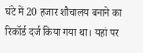घंटे में 20 हजार शौचालय बनाने का रिकॉर्ड दर्ज किया गया था। यहां पर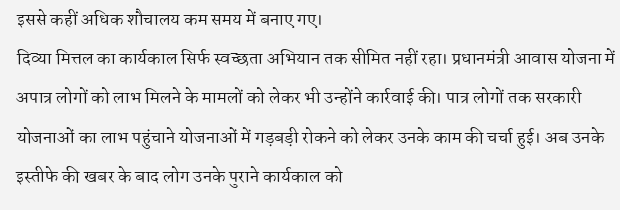इससे कहीं अधिक शौचालय कम समय में बनाए गए।
दिव्या मित्तल का कार्यकाल सिर्फ स्वच्छता अभियान तक सीमित नहीं रहा। प्रधानमंत्री आवास योजना में अपात्र लोगों को लाभ मिलने के मामलों को लेकर भी उन्होंने कार्रवाई की। पात्र लोगों तक सरकारी योजनाओं का लाभ पहुंचाने योजनाओं में गड़बड़ी रोकने को लेकर उनके काम की चर्चा हुई। अब उनके इस्तीफे की खबर के बाद लोग उनके पुराने कार्यकाल को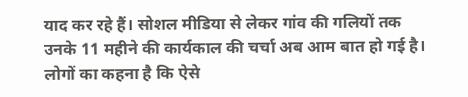याद कर रहे हैं। सोशल मीडिया से लेकर गांव की गलियों तक उनके 11 महीने की कार्यकाल की चर्चा अब आम बात हो गई है। लोगों का कहना है कि ऐसे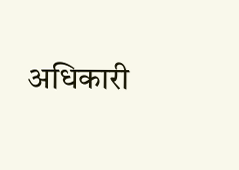अधिकारी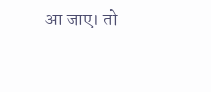आ जाए। तो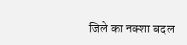जिले का नक्शा बदल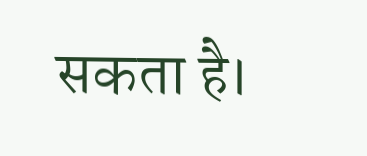सकता है।